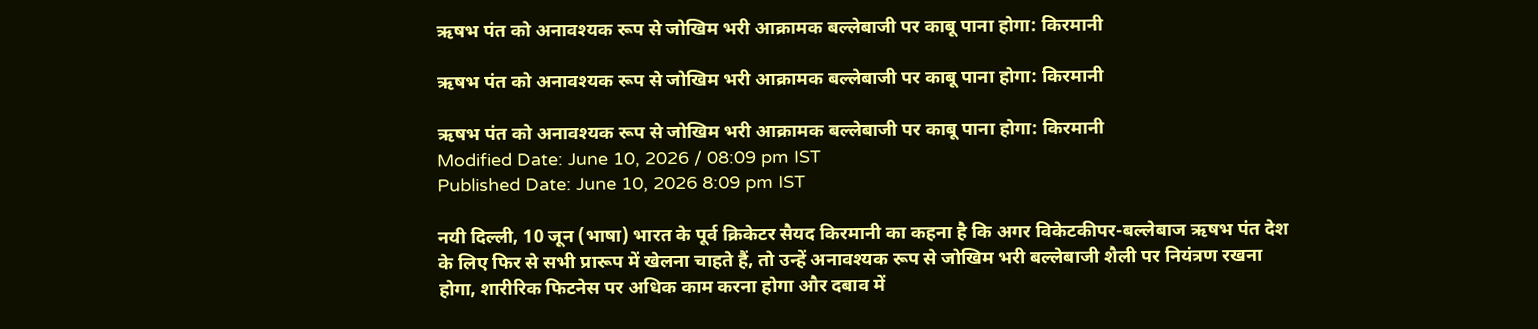ऋषभ पंत को अनावश्यक रूप से जोखिम भरी आक्रामक बल्लेबाजी पर काबू पाना होगा: किरमानी

ऋषभ पंत को अनावश्यक रूप से जोखिम भरी आक्रामक बल्लेबाजी पर काबू पाना होगा: किरमानी

ऋषभ पंत को अनावश्यक रूप से जोखिम भरी आक्रामक बल्लेबाजी पर काबू पाना होगा: किरमानी
Modified Date: June 10, 2026 / 08:09 pm IST
Published Date: June 10, 2026 8:09 pm IST

नयी दिल्ली, 10 जून (भाषा) भारत के पूर्व क्रिकेटर सैयद किरमानी का कहना है कि अगर विकेटकीपर-बल्लेबाज ऋषभ पंत देश के लिए फिर से सभी प्रारूप में खेलना चाहते हैं, तो उन्हें अनावश्यक रूप से जोखिम भरी बल्लेबाजी शैली पर नियंत्रण रखना होगा, शारीरिक फिटनेस पर अधिक काम करना होगा और दबाव में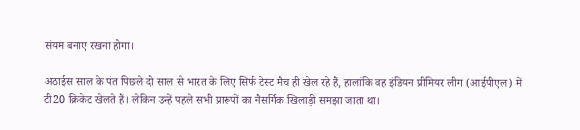संयम बनाए रखना होगा।

अठाईस साल के पंत पिछले दो साल से भारत के लिए सिर्फ टेस्ट मैच ही खेल रहे हैं, हालांकि वह इंडियन प्रीमियर लीग (आईपीएल) में टी20 क्रिकेट खेलते हैं। लेकिन उन्हें पहले सभी प्रारूपों का नैसर्गिक खिलाड़ी समझा जाता था।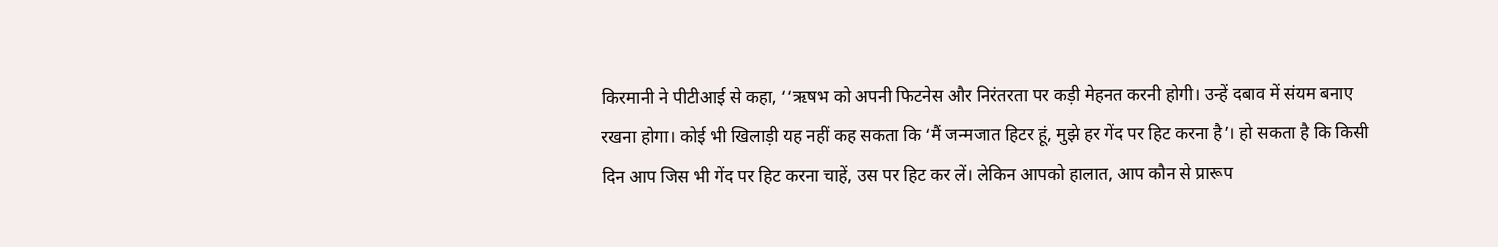किरमानी ने पीटीआई से कहा, ‘‘ऋषभ को अपनी फिटनेस और निरंतरता पर कड़ी मेहनत करनी होगी। उन्हें दबाव में संयम बनाए रखना होगा। कोई भी खिलाड़ी यह नहीं कह सकता कि ‘मैं जन्मजात हिटर हूं, मुझे हर गेंद पर हिट करना है’। हो सकता है कि किसी दिन आप जिस भी गेंद पर हिट करना चाहें, उस पर हिट कर लें। लेकिन आपको हालात, आप कौन से प्रारूप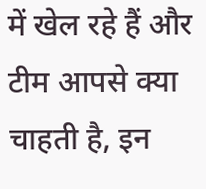में खेल रहे हैं और टीम आपसे क्या चाहती है, इन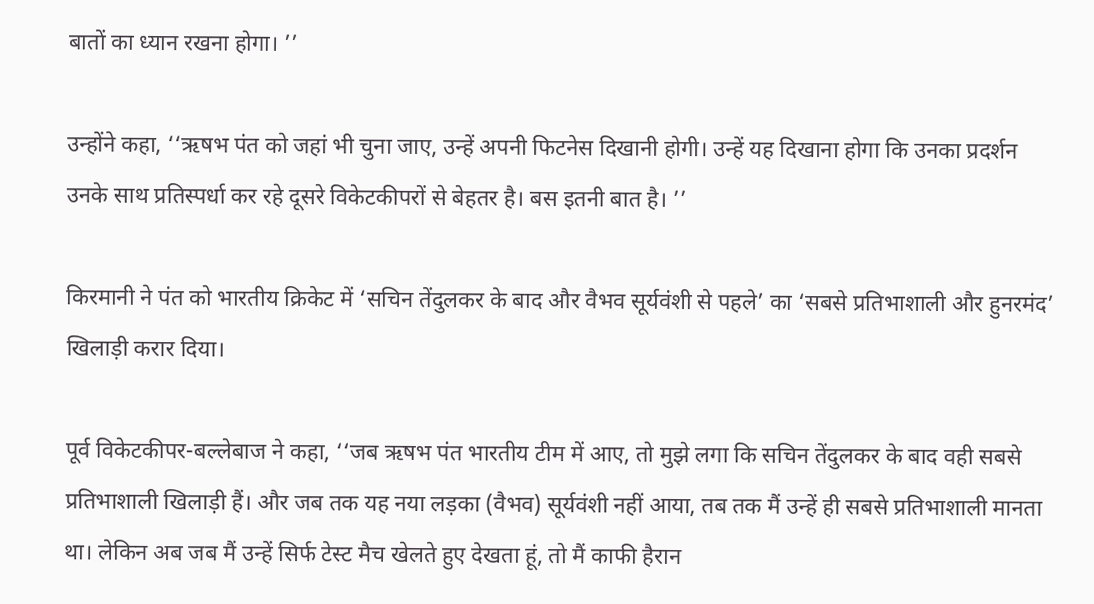बातों का ध्यान रखना होगा। ’’

उन्होंने कहा, ‘‘ऋषभ पंत को जहां भी चुना जाए, उन्हें अपनी फिटनेस दिखानी होगी। उन्हें यह दिखाना होगा कि उनका प्रदर्शन उनके साथ प्रतिस्पर्धा कर रहे दूसरे विकेटकीपरों से बेहतर है। बस इतनी बात है। ’’

किरमानी ने पंत को भारतीय क्रिकेट में ‘सचिन तेंदुलकर के बाद और वैभव सूर्यवंशी से पहले’ का ‘सबसे प्रतिभाशाली और हुनरमंद’ खिलाड़ी करार दिया।

पूर्व विकेटकीपर-बल्लेबाज ने कहा, ‘‘जब ऋषभ पंत भारतीय टीम में आए, तो मुझे लगा कि सचिन तेंदुलकर के बाद वही सबसे प्रतिभाशाली खिलाड़ी हैं। और जब तक यह नया लड़का (वैभव) सूर्यवंशी नहीं आया, तब तक मैं उन्हें ही सबसे प्रतिभाशाली मानता था। लेकिन अब जब मैं उन्हें सिर्फ टेस्ट मैच खेलते हुए देखता हूं, तो मैं काफी हैरान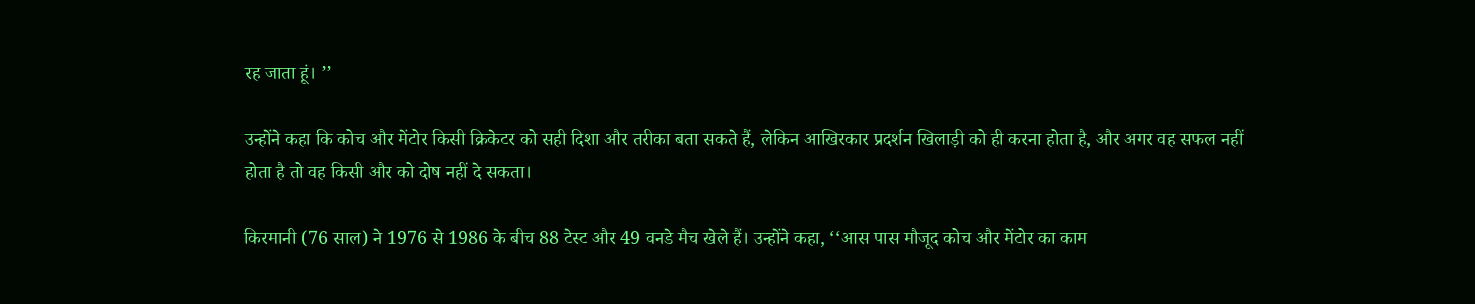रह जाता हूं। ’’

उन्होंने कहा कि कोच और मेंटोर किसी क्रिकेटर को सही दिशा और तरीका बता सकते हैं, लेकिन आखिरकार प्रदर्शन खिलाड़ी को ही करना होता है, और अगर वह सफल नहीं होता है तो वह किसी और को दोष नहीं दे सकता।

किरमानी (76 साल) ने 1976 से 1986 के बीच 88 टेस्ट और 49 वनडे मैच खेले हैं। उन्होंने कहा, ‘‘आस पास मौजूद कोच और मेंटोर का काम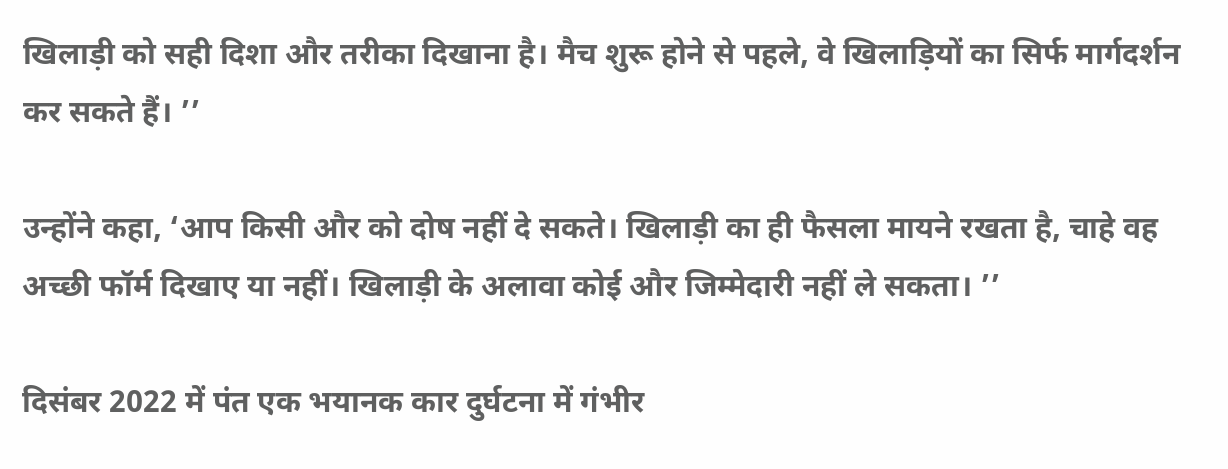खिलाड़ी को सही दिशा और तरीका दिखाना है। मैच शुरू होने से पहले, वे खिलाड़ियों का सिर्फ मार्गदर्शन कर सकते हैं। ’’

उन्होंने कहा, ‘आप किसी और को दोष नहीं दे सकते। खिलाड़ी का ही फैसला मायने रखता है, चाहे वह अच्छी फॉर्म दिखाए या नहीं। खिलाड़ी के अलावा कोई और जिम्मेदारी नहीं ले सकता। ’’

दिसंबर 2022 में पंत एक भयानक कार दुर्घटना में गंभीर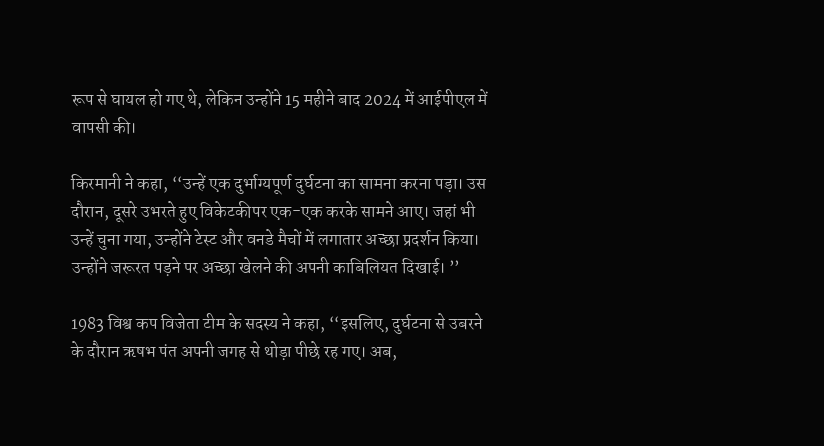रूप से घायल हो गए थे, लेकिन उन्होंने 15 महीने बाद 2024 में आईपीएल में वापसी की।

किरमानी ने कहा, ‘‘उन्हें एक दुर्भाग्यपूर्ण दुर्घटना का सामना करना पड़ा। उस दौरान, दूसरे उभरते हुए विकेटकीपर एक-एक करके सामने आए। जहां भी उन्हें चुना गया, उन्होंने टेस्ट और वनडे मैचों में लगातार अच्छा प्रदर्शन किया। उन्होंने जरूरत पड़ने पर अच्छा खेलने की अपनी काबिलियत दिखाई। ’’

1983 विश्व कप विजेता टीम के सदस्य ने कहा, ‘‘इसलिए, दुर्घटना से उबरने के दौरान ऋषभ पंत अपनी जगह से थोड़ा पीछे रह गए। अब,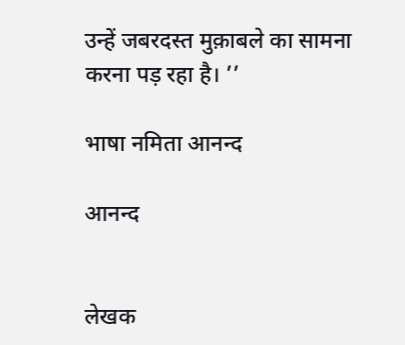उन्हें जबरदस्त मुक़ाबले का सामना करना पड़ रहा है। ’’

भाषा नमिता आनन्द

आनन्द


लेखक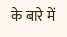के बारे में